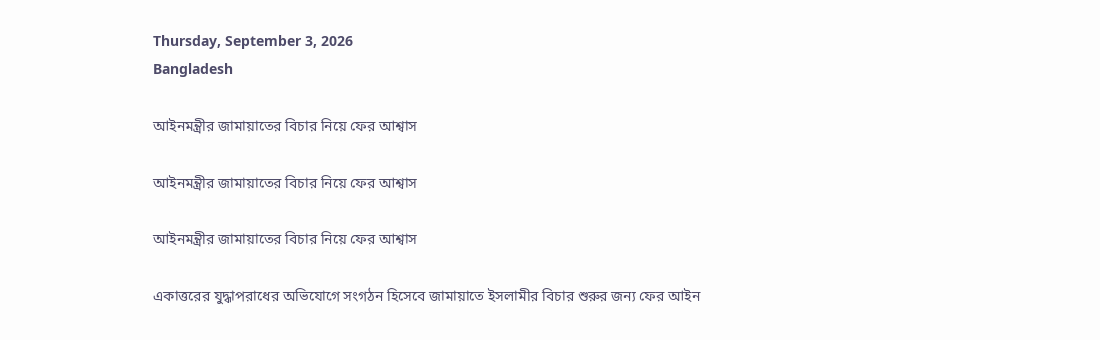Thursday, September 3, 2026
Bangladesh

আইনমন্ত্রীর জামায়াতের বিচার নিয়ে ফের আশ্বাস

আইনমন্ত্রীর জামায়াতের বিচার নিয়ে ফের আশ্বাস

আইনমন্ত্রীর জামায়াতের বিচার নিয়ে ফের আশ্বাস

একাত্তরের যুদ্ধাপরাধের অভিযোগে সংগঠন হিসেবে জামায়াতে ইসলামীর বিচার শুরুর জন্য ফের আইন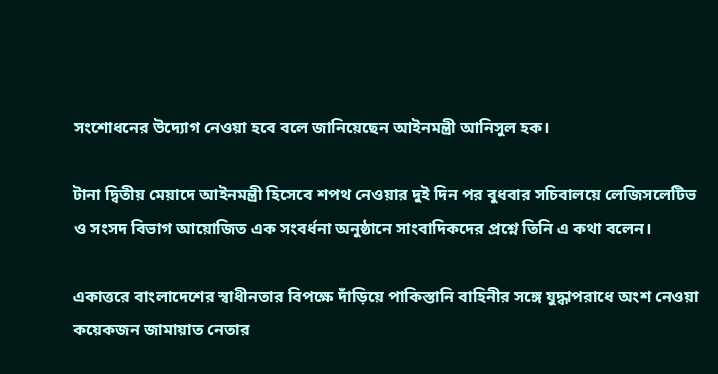সংশোধনের উদ্যোগ নেওয়া হবে বলে জানিয়েছেন আইনমন্ত্রী আনিসুল হক।

টানা দ্বিতীয় মেয়াদে আইনমন্ত্রী হিসেবে শপথ নেওয়ার দুই দিন পর বুধবার সচিবালয়ে লেজিসলেটিভ ও সংসদ বিভাগ আয়োজিত এক সংবর্ধনা অনুষ্ঠানে সাংবাদিকদের প্রশ্নে তিনি এ কথা বলেন।

একাত্তরে বাংলাদেশের স্বাধীনতার বিপক্ষে দাঁড়িয়ে পাকিস্তানি বাহিনীর সঙ্গে যুদ্ধাপরাধে অংশ নেওয়া কয়েকজন জামায়াত নেতার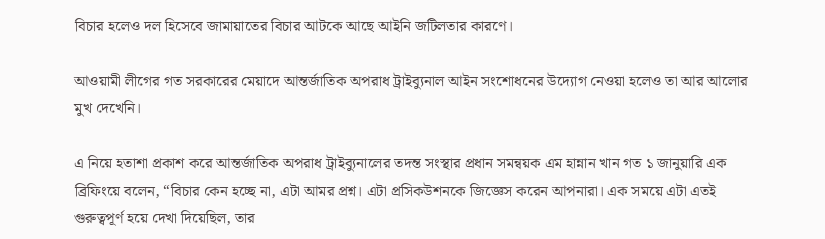বিচার হলেও দল হিসেবে জামায়াতের বিচার আটকে আছে আইনি জটিলতার কারণে।

আওয়ামী লীগের গত সরকারের মেয়াদে আন্তর্জাতিক অপরাধ ট্রাইব্যুনাল আইন সংশোধনের উদ্যোগ নেওয়া হলেও তা আর আলোর মুখ দেখেনি।

এ নিয়ে হতাশা প্রকাশ করে আন্তর্জাতিক অপরাধ ট্রাইব্যুনালের তদন্ত সংস্থার প্রধান সমন্বয়ক এম হান্নান খান গত ১ জানুয়ারি এক ব্রিফিংয়ে বলেন, “বিচার কেন হচ্ছে না, এটা আমর প্রশ্ন। এটা প্রসিকউশনকে জিজ্ঞেস করেন আপনারা। এক সময়ে এটা এতই গুরুত্বপূর্ণ হয়ে দেখা দিয়েছিল, তার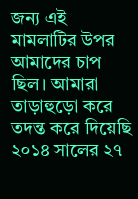জন্য এই মামলাটির উপর আমাদের চাপ ছিল। আমারা তাড়াহুড়ো করে তদন্ত করে দিয়েছি ২০১৪ সালের ২৭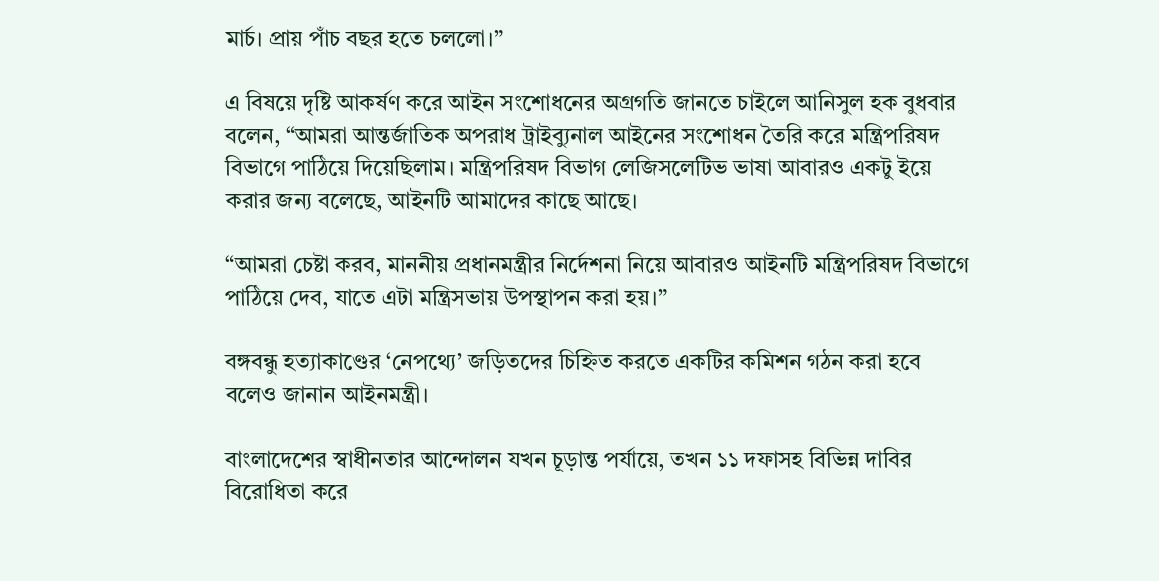মার্চ। প্রায় পাঁচ বছর হতে চললো।”

এ বিষয়ে দৃষ্টি আকর্ষণ করে আইন সংশোধনের অগ্রগতি জানতে চাইলে আনিসুল হক বুধবার বলেন, “আমরা আন্তর্জাতিক অপরাধ ট্রাইব্যুনাল আইনের সংশোধন তৈরি করে মন্ত্রিপরিষদ বিভাগে পাঠিয়ে দিয়েছিলাম। মন্ত্রিপরিষদ বিভাগ লেজিসলেটিভ ভাষা আবারও একটু ইয়ে করার জন্য বলেছে, আইনটি আমাদের কাছে আছে।

“আমরা চেষ্টা করব, মাননীয় প্রধানমন্ত্রীর নির্দেশনা নিয়ে আবারও আইনটি মন্ত্রিপরিষদ বিভাগে পাঠিয়ে দেব, যাতে এটা মন্ত্রিসভায় উপস্থাপন করা হয়।”

বঙ্গবন্ধু হত্যাকাণ্ডের ‘নেপথ্যে’ জড়িতদের চিহ্নিত করতে একটির কমিশন গঠন করা হবে বলেও জানান আইনমন্ত্রী।

বাংলাদেশের স্বাধীনতার আন্দোলন যখন চূড়ান্ত পর্যায়ে, তখন ১১ দফাসহ বিভিন্ন দাবির বিরোধিতা করে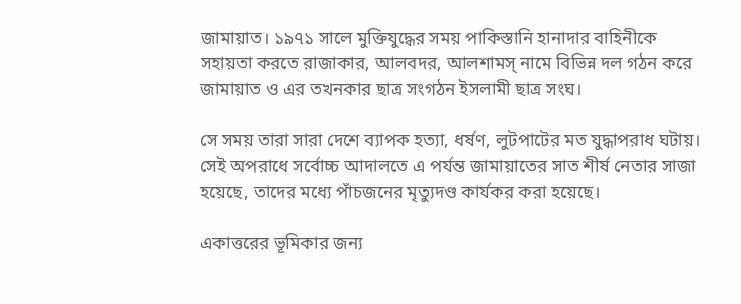জামায়াত। ১৯৭১ সালে মুক্তিযুদ্ধের সময় পাকিস্তানি হানাদার বাহিনীকে সহায়তা করতে রাজাকার, আলবদর, আলশামস্ নামে বিভিন্ন দল গঠন করে জামায়াত ও এর তখনকার ছাত্র সংগঠন ইসলামী ছাত্র সংঘ।

সে সময় তারা সারা দেশে ব্যাপক হত্যা, ধর্ষণ, লুটপাটের মত যুদ্ধাপরাধ ঘটায়। সেই অপরাধে সর্বোচ্চ আদালতে এ পর্যন্ত জামায়াতের সাত শীর্ষ নেতার সাজা হয়েছে, তাদের মধ্যে পাঁচজনের মৃত্যুদণ্ড কার্যকর করা হয়েছে।

একাত্তরের ভূমিকার জন্য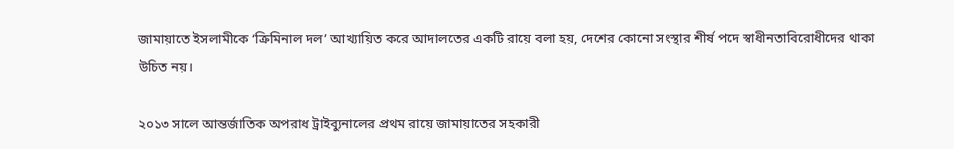জামায়াতে ইসলামীকে ‘ক্রিমিনাল দল’ আখ্যায়িত করে আদালতের একটি রায়ে বলা হয়, দেশের কোনো সংস্থার শীর্ষ পদে স্বাধীনতাবিরোধীদের থাকা উচিত নয়।

২০১৩ সালে আন্তর্জাতিক অপরাধ ট্রাইব্যুনালের প্রথম রায়ে জামায়াতের সহকারী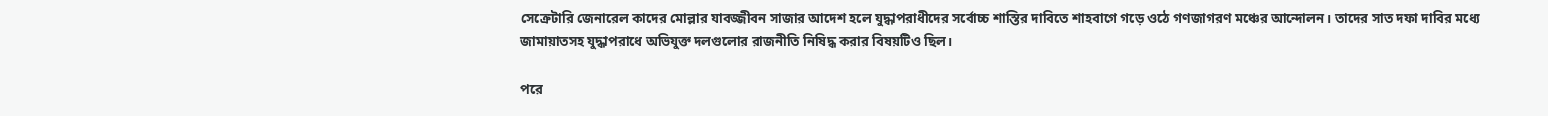সেক্রেটারি জেনারেল কাদের মোল্লার যাবজ্জীবন সাজার আদেশ হলে যুদ্ধাপরাধীদের সর্বোচ্চ শাস্তির দাবিতে শাহবাগে গড়ে ওঠে গণজাগরণ মঞ্চের আন্দোলন। তাদের সাত দফা দাবির মধ্যে জামায়াতসহ যুদ্ধাপরাধে অভিযুক্ত দলগুলোর রাজনীতি নিষিদ্ধ করার বিষয়টিও ছিল।

পরে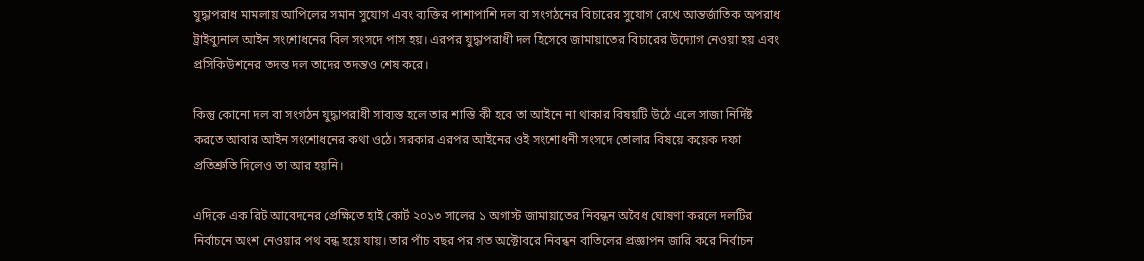যুদ্ধাপরাধ মামলায় আপিলের সমান সুযোগ এবং ব্যক্তির পাশাপাশি দল বা সংগঠনের বিচারের সুযোগ রেখে আন্তর্জাতিক অপরাধ ট্রাইব্যুনাল আইন সংশোধনের বিল সংসদে পাস হয়। এরপর যুদ্ধাপরাধী দল হিসেবে জামায়াতের বিচারের উদ্যোগ নেওয়া হয় এবং প্রসিকিউশনের তদন্ত দল তাদের তদন্তও শেষ করে।

কিন্তু কোনো দল বা সংগঠন যুদ্ধাপরাধী সাব্যস্ত হলে তার শাস্তি কী হবে তা আইনে না থাকার বিষয়টি উঠে এলে সাজা নির্দিষ্ট করতে আবার আইন সংশোধনের কথা ওঠে। সরকার এরপর আইনের ওই সংশোধনী সংসদে তোলার বিষয়ে কয়েক দফা প্রতিশ্রুতি দিলেও তা আর হয়নি।

এদিকে এক রিট আবেদনের প্রেক্ষিতে হাই কোর্ট ২০১৩ সালের ১ অগাস্ট জামায়াতের নিবন্ধন অবৈধ ঘোষণা করলে দলটির নির্বাচনে অংশ নেওয়ার পথ বন্ধ হয়ে যায়। তার পাঁচ বছর পর গত অক্টোবরে নিবন্ধন বাতিলের প্রজ্ঞাপন জারি করে নির্বাচন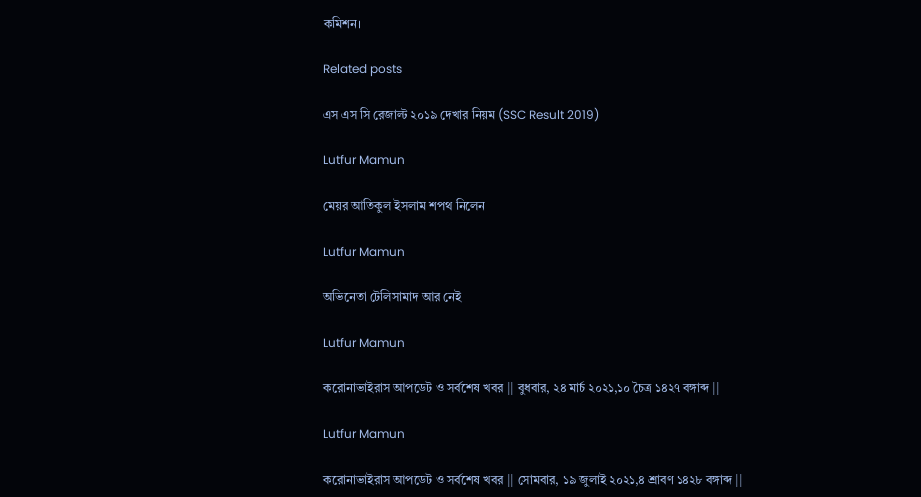কমিশন।

Related posts

এস এস সি রেজাল্ট ২০১৯ দেখার নিয়ম (SSC Result 2019)

Lutfur Mamun

মেয়র আতিকুল ইসলাম শপথ নিলেন

Lutfur Mamun

অভিনেতা টেলিসামাদ আর নেই

Lutfur Mamun

করোনাভাইরাস আপডেট ও সর্বশেষ খবর || বুধবার, ২৪ মার্চ ২০২১,১০ চৈত্র ১৪২৭ বঙ্গাব্দ ||

Lutfur Mamun

করোনাভাইরাস আপডেট ও সর্বশেষ খবর || সোমবার, ১৯ জুলাই ২০২১,৪ শ্রাবণ ১৪২৮ বঙ্গাব্দ ||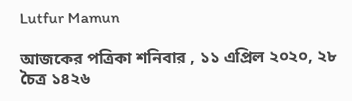Lutfur Mamun

আজকের পত্রিকা শনিবার , ১১ এপ্রিল ২০২০, ২৮ চৈত্র ১৪২৬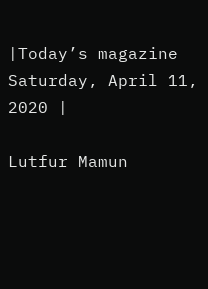|Today’s magazine Saturday, April 11, 2020 |

Lutfur Mamun